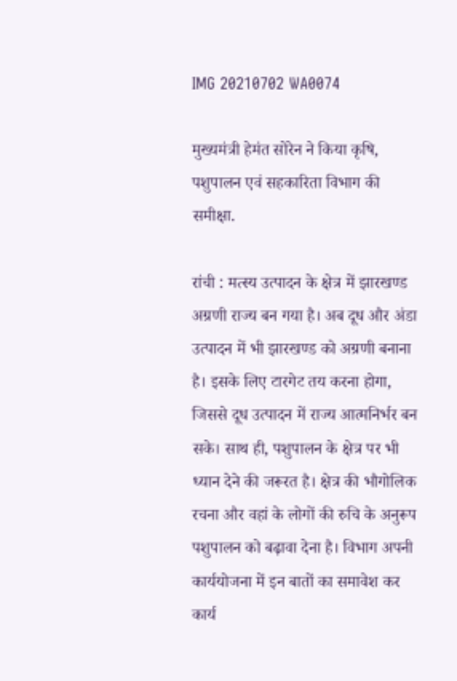IMG 20210702 WA0074

मुख्यमंत्री हेमंत सोरेन ने किया कृषि, पशुपालन एवं सहकारिता विभाग की समीक्षा.

रांची : मत्स्य उत्पादन के क्षेत्र में झारखण्ड अग्रणी राज्य बन गया है। अब दूध और अंडा उत्पादन में भी झारखण्ड को अग्रणी बनाना है। इसके लिए टारगेट तय करना होगा, जिससे दूध उत्पादन में राज्य आत्मनिर्भर बन सके। साथ ही, पशुपालन के क्षेत्र पर भी ध्यान देने की जरूरत है। क्षेत्र की भौगोलिक रचना और वहां के लोगों की रुचि के अनुरूप पशुपालन को बढ़ावा देना है। विभाग अपनी कार्ययोजना में इन बातों का समावेश कर कार्य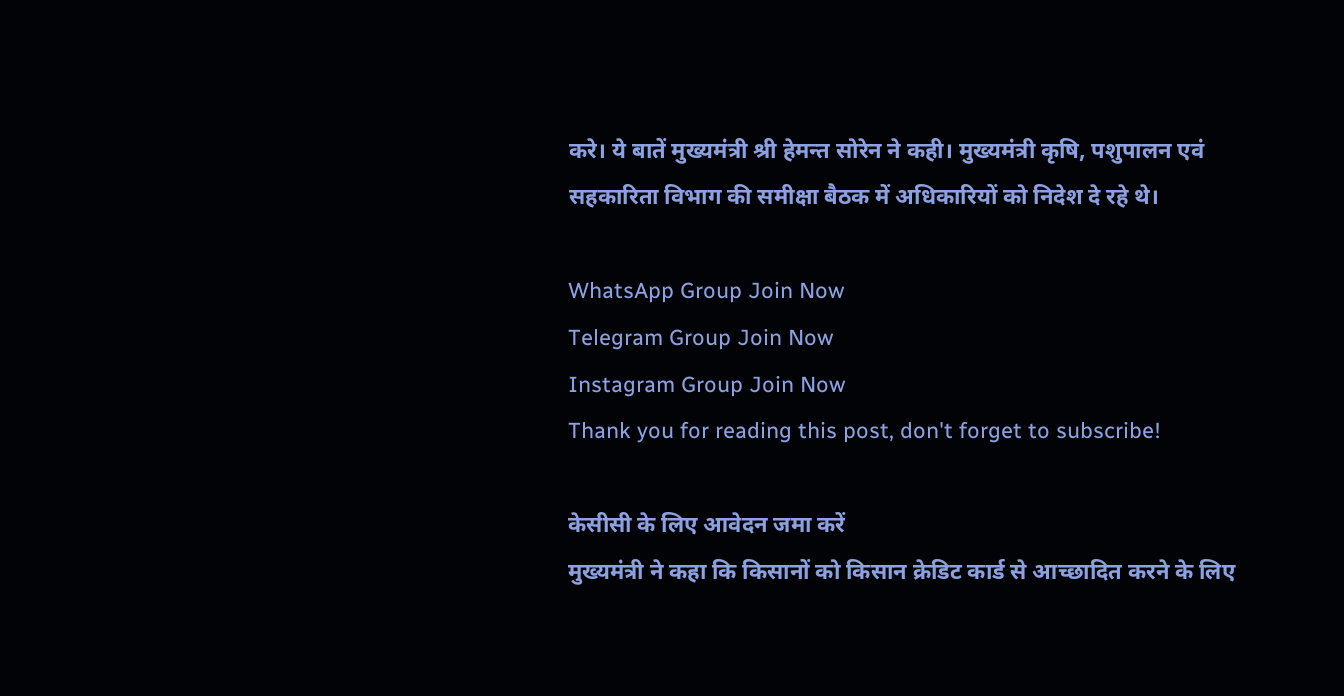करे। ये बातें मुख्यमंत्री श्री हेमन्त सोरेन ने कही। मुख्यमंत्री कृषि, पशुपालन एवं सहकारिता विभाग की समीक्षा बैठक में अधिकारियों को निदेश दे रहे थे।

WhatsApp Group Join Now
Telegram Group Join Now
Instagram Group Join Now
Thank you for reading this post, don't forget to subscribe!

केसीसी के लिए आवेदन जमा करें
मुख्यमंत्री ने कहा कि किसानों को किसान क्रेडिट कार्ड से आच्छादित करने के लिए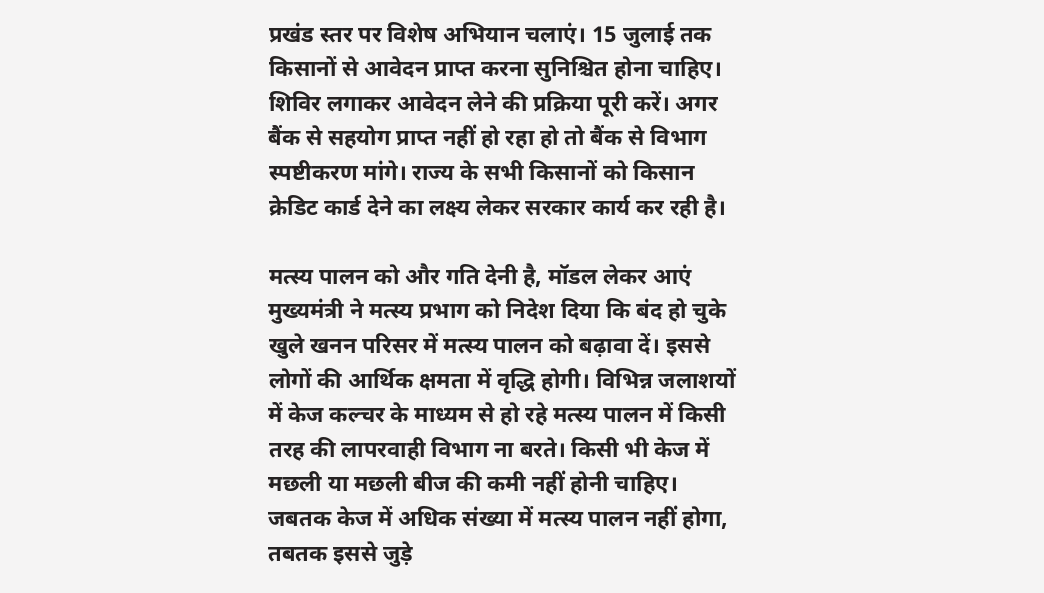प्रखंड स्तर पर विशेष अभियान चलाएं। 15 जुलाई तक किसानों से आवेदन प्राप्त करना सुनिश्चित होना चाहिए। शिविर लगाकर आवेदन लेने की प्रक्रिया पूरी करें। अगर बैंक से सहयोग प्राप्त नहीं हो रहा हो तो बैंक से विभाग स्पष्टीकरण मांगे। राज्य के सभी किसानों को किसान क्रेडिट कार्ड देने का लक्ष्य लेकर सरकार कार्य कर रही है।

मत्स्य पालन को और गति देनी है, मॉडल लेकर आएं
मुख्यमंत्री ने मत्स्य प्रभाग को निदेश दिया कि बंद हो चुके खुले खनन परिसर में मत्स्य पालन को बढ़ावा दें। इससे लोगों की आर्थिक क्षमता में वृद्धि होगी। विभिन्न जलाशयों में केज कल्चर के माध्यम से हो रहे मत्स्य पालन में किसी तरह की लापरवाही विभाग ना बरते। किसी भी केज में मछली या मछली बीज की कमी नहीं होनी चाहिए। जबतक केज में अधिक संख्या में मत्स्य पालन नहीं होगा, तबतक इससे जुड़े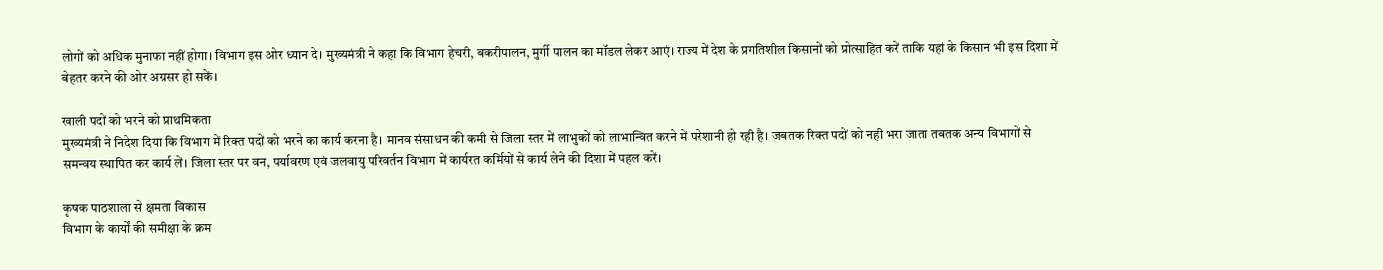लोगों को अधिक मुनाफा नहीं होगा। विभाग इस ओर ध्यान दे। मुख्यमंत्री ने कहा कि विभाग हेचरी, बकरीपालन, मुर्गी पालन का मॉडल लेकर आएं। राज्य में देश के प्रगतिशील किसानों को प्रोत्साहित करें ताकि यहां के किसान भी इस दिशा में बेहतर करने की ओर अग्रसर हो सकें।

खाली पदों को भरने को प्राथमिकता
मुख्यमंत्री ने निदेश दिया कि विभाग में रिक्त पदों को भरने का कार्य करना है। मानव संसाधन की कमी से जिला स्तर में लाभुकों को लाभान्वित करने में परेशानी हो रही है। जबतक रिक्त पदों को नही भरा जाता तबतक अन्य विभागों से समन्वय स्थापित कर कार्य लें। जिला स्तर पर वन, पर्यावरण एवं जलवायु परिवर्तन विभाग में कार्यरत कर्मियों से कार्य लेने की दिशा में पहल करें।

कृषक पाठशाला से क्षमता विकास
विभाग के कार्यों की समीक्षा के क्रम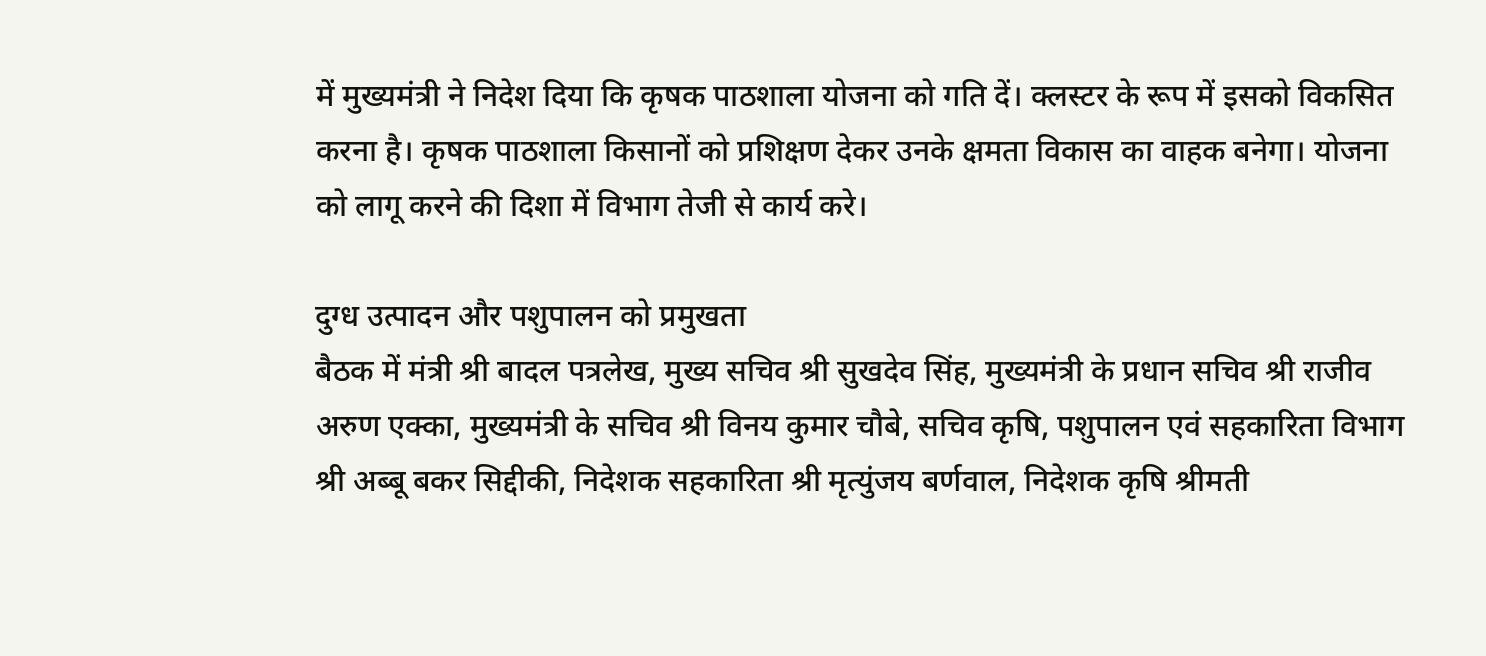में मुख्यमंत्री ने निदेश दिया कि कृषक पाठशाला योजना को गति दें। क्लस्टर के रूप में इसको विकसित करना है। कृषक पाठशाला किसानों को प्रशिक्षण देकर उनके क्षमता विकास का वाहक बनेगा। योजना को लागू करने की दिशा में विभाग तेजी से कार्य करे।

दुग्ध उत्पादन और पशुपालन को प्रमुखता
बैठक में मंत्री श्री बादल पत्रलेख, मुख्य सचिव श्री सुखदेव सिंह, मुख्यमंत्री के प्रधान सचिव श्री राजीव अरुण एक्का, मुख्यमंत्री के सचिव श्री विनय कुमार चौबे, सचिव कृषि, पशुपालन एवं सहकारिता विभाग श्री अब्बू बकर सिद्दीकी, निदेशक सहकारिता श्री मृत्युंजय बर्णवाल, निदेशक कृषि श्रीमती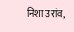निशा उरांव,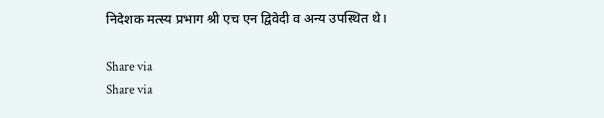निदेशक मत्स्य प्रभाग श्री एच एन द्विवेदी व अन्य उपस्थित थे।

Share via
Share via